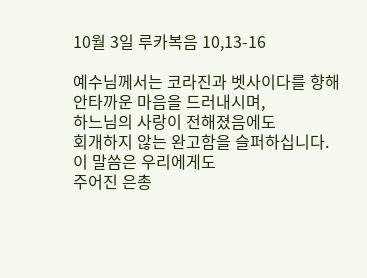10월 3일 루카복음 10,13-16

예수님께서는 코라진과 벳사이다를 향해
안타까운 마음을 드러내시며,
하느님의 사랑이 전해졌음에도
회개하지 않는 완고함을 슬퍼하십니다.
이 말씀은 우리에게도
주어진 은총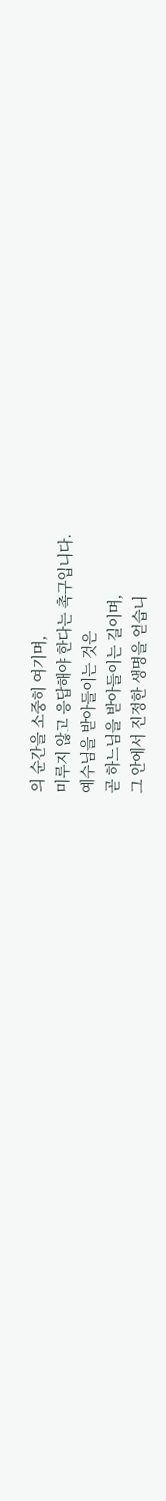의 순간을 소중히 여기며,
미루지 않고 응답해야 한다는 촉구입니다.
예수님을 받아들이는 것은
곧 하느님을 받아들이는 길이며,
그 안에서 진정한 생명을 얻습니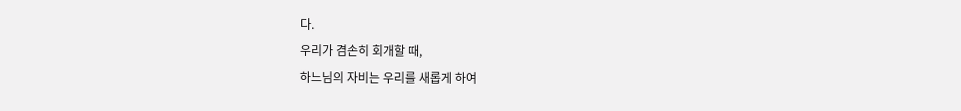다.
우리가 겸손히 회개할 때,
하느님의 자비는 우리를 새롭게 하여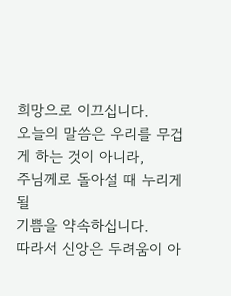희망으로 이끄십니다.
오늘의 말씀은 우리를 무겁게 하는 것이 아니라,
주님께로 돌아설 때 누리게 될
기쁨을 약속하십니다.
따라서 신앙은 두려움이 아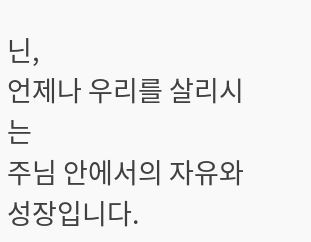닌,
언제나 우리를 살리시는
주님 안에서의 자유와 성장입니다.